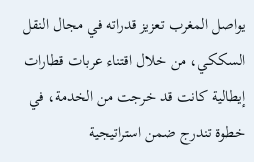يواصل المغرب تعزيز قدراته في مجال النقل السككي، من خلال اقتناء عربات قطارات إيطالية كانت قد خرجت من الخدمة، في خطوة تندرج ضمن استراتيجية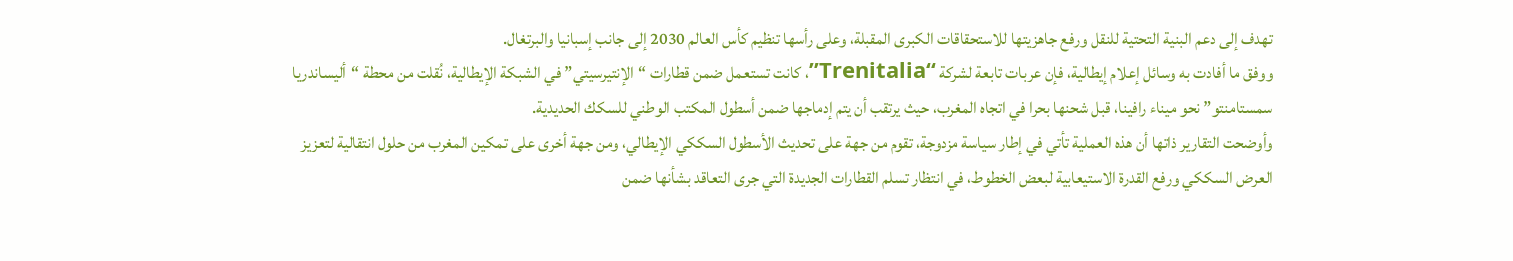تهدف إلى دعم البنية التحتية للنقل ورفع جاهزيتها للاستحقاقات الكبرى المقبلة، وعلى رأسها تنظيم كأس العالم 2030 إلى جانب إسبانيا والبرتغال.
ووفق ما أفادت به وسائل إعلام إيطالية، فإن عربات تابعة لشركة “Trenitalia”، كانت تستعمل ضمن قطارات “الإنتيرسيتي” في الشبكة الإيطالية، نُقلت من محطة “أليساندريا سمستامنتو” نحو ميناء رافينا، قبل شحنها بحرا في اتجاه المغرب، حيث يرتقب أن يتم إدماجها ضمن أسطول المكتب الوطني للسكك الحديدية.
وأوضحت التقارير ذاتها أن هذه العملية تأتي في إطار سياسة مزدوجة، تقوم من جهة على تحديث الأسطول السككي الإيطالي، ومن جهة أخرى على تمكين المغرب من حلول انتقالية لتعزيز العرض السككي ورفع القدرة الاستيعابية لبعض الخطوط، في انتظار تسلم القطارات الجديدة التي جرى التعاقد بشأنها ضمن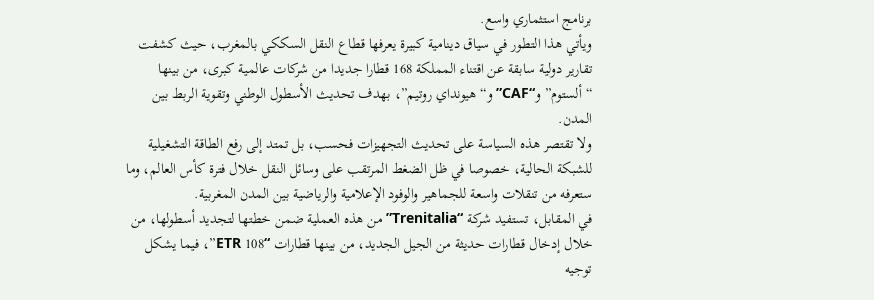برنامج استثماري واسع.
ويأتي هذا التطور في سياق دينامية كبيرة يعرفها قطاع النقل السككي بالمغرب، حيث كشفت تقارير دولية سابقة عن اقتناء المملكة 168 قطارا جديدا من شركات عالمية كبرى، من بينها “ألستوم” و“CAF” و“هيونداي روتيم”، بهدف تحديث الأسطول الوطني وتقوية الربط بين المدن.
ولا تقتصر هذه السياسة على تحديث التجهيزات فحسب، بل تمتد إلى رفع الطاقة التشغيلية للشبكة الحالية، خصوصا في ظل الضغط المرتقب على وسائل النقل خلال فترة كأس العالم، وما ستعرفه من تنقلات واسعة للجماهير والوفود الإعلامية والرياضية بين المدن المغربية.
في المقابل، تستفيد شركة “Trenitalia” من هذه العملية ضمن خطتها لتجديد أسطولها، من خلال إدخال قطارات حديثة من الجيل الجديد، من بينها قطارات “ETR 108”، فيما يشكل توجيه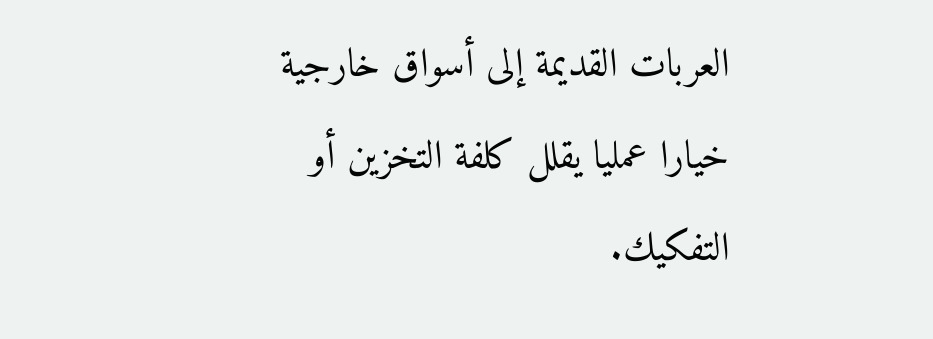العربات القديمة إلى أسواق خارجية خيارا عمليا يقلل كلفة التخزين أو التفكيك.